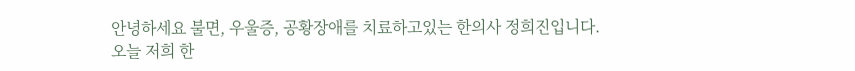안녕하세요 불면, 우울증, 공황장애를 치료하고있는 한의사 정희진입니다.
오늘 저희 한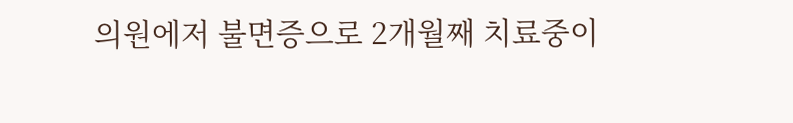의원에저 불면증으로 2개월째 치료중이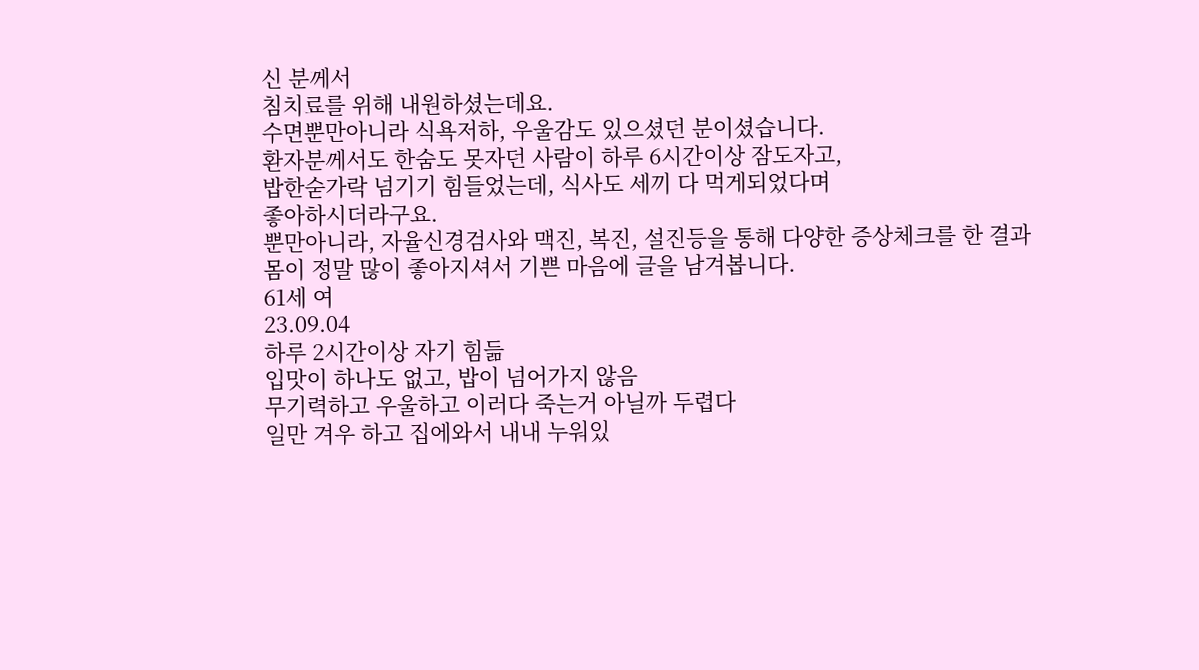신 분께서
침치료를 위해 내원하셨는데요.
수면뿐만아니라 식욕저하, 우울감도 있으셨던 분이셨습니다.
환자분께서도 한숨도 못자던 사람이 하루 6시간이상 잠도자고,
밥한숟가락 넘기기 힘들었는데, 식사도 세끼 다 먹게되었다며
좋아하시더라구요.
뿐만아니라, 자율신경검사와 맥진, 복진, 설진등을 통해 다양한 증상체크를 한 결과
몸이 정말 많이 좋아지셔서 기쁜 마음에 글을 남겨봅니다.
61세 여
23.09.04
하루 2시간이상 자기 힘듦
입맛이 하나도 없고, 밥이 넘어가지 않음
무기력하고 우울하고 이러다 죽는거 아닐까 두렵다
일만 겨우 하고 집에와서 내내 누워있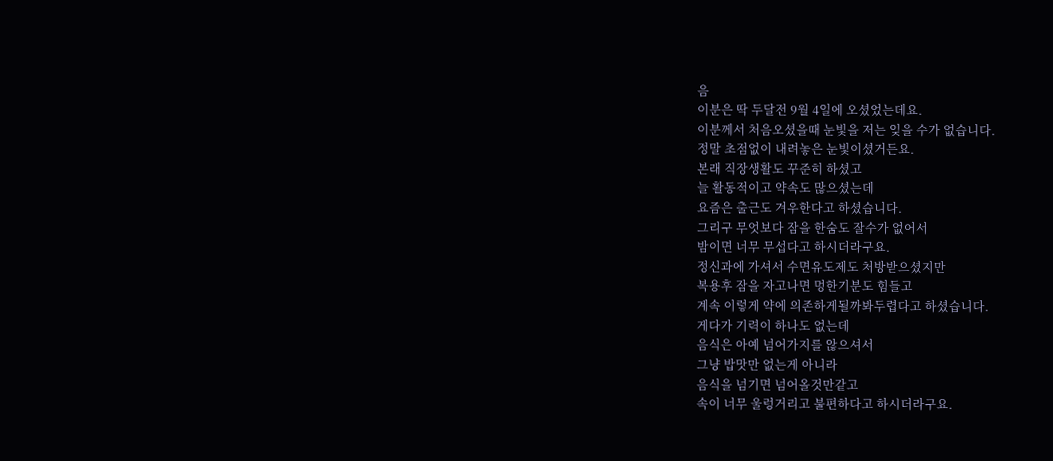음
이분은 딱 두달전 9월 4일에 오셨었는데요.
이분께서 처음오셨을때 눈빛을 저는 잊을 수가 없습니다.
정말 초점없이 내려놓은 눈빛이셨거든요.
본래 직장생활도 꾸준히 하셨고
늘 활동적이고 약속도 많으셨는데
요즘은 출근도 겨우한다고 하셨습니다.
그리구 무엇보다 잠을 한숨도 잘수가 없어서
밤이면 너무 무섭다고 하시더라구요.
정신과에 가셔서 수면유도제도 처방받으셨지만
복용후 잠을 자고나면 멍한기분도 힘들고
계속 이렇게 약에 의존하게될까봐두렵다고 하셨습니다.
게다가 기력이 하나도 없는데
음식은 아예 넘어가지를 않으셔서
그냥 밥맛만 없는게 아니라
음식을 넘기면 넘어올것만같고
속이 너무 울렁거리고 불편하다고 하시더라구요.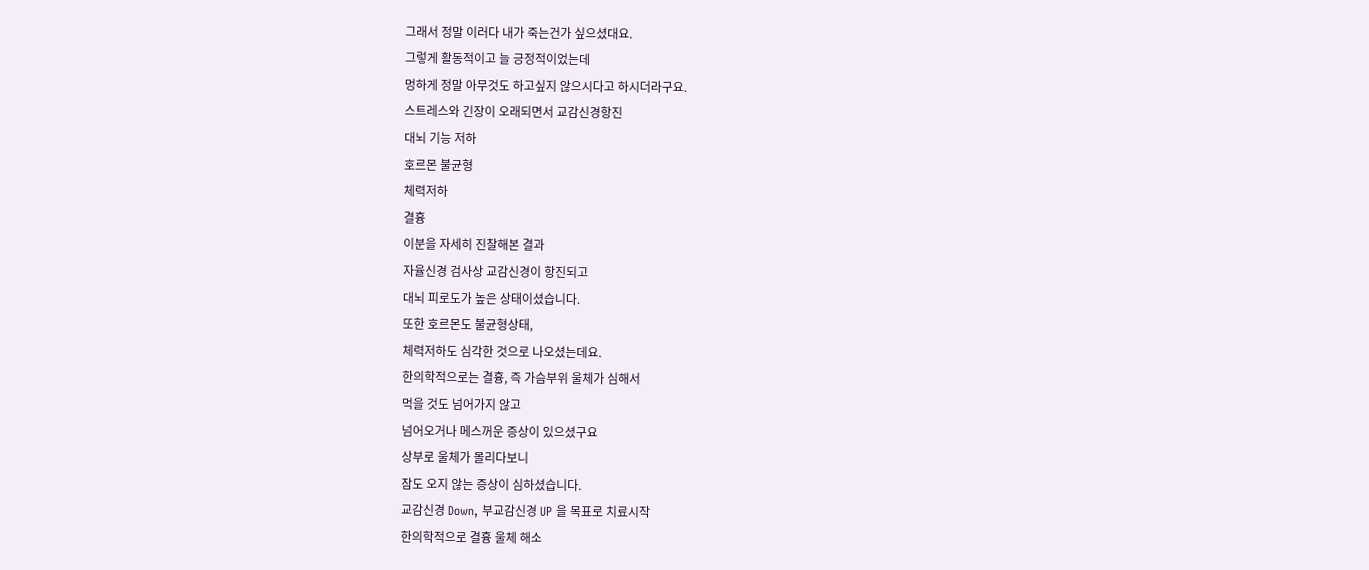그래서 정말 이러다 내가 죽는건가 싶으셨대요.
그렇게 활동적이고 늘 긍정적이었는데
멍하게 정말 아무것도 하고싶지 않으시다고 하시더라구요.
스트레스와 긴장이 오래되면서 교감신경항진
대뇌 기능 저하
호르몬 불균형
체력저하
결흉
이분을 자세히 진찰해본 결과
자율신경 검사상 교감신경이 항진되고
대뇌 피로도가 높은 상태이셨습니다.
또한 호르몬도 불균형상태,
체력저하도 심각한 것으로 나오셨는데요.
한의학적으로는 결흉, 즉 가슴부위 울체가 심해서
먹을 것도 넘어가지 않고
넘어오거나 메스꺼운 증상이 있으셨구요
상부로 울체가 몰리다보니
잠도 오지 않는 증상이 심하셨습니다.
교감신경 Down, 부교감신경 UP 을 목표로 치료시작
한의학적으로 결흉 울체 해소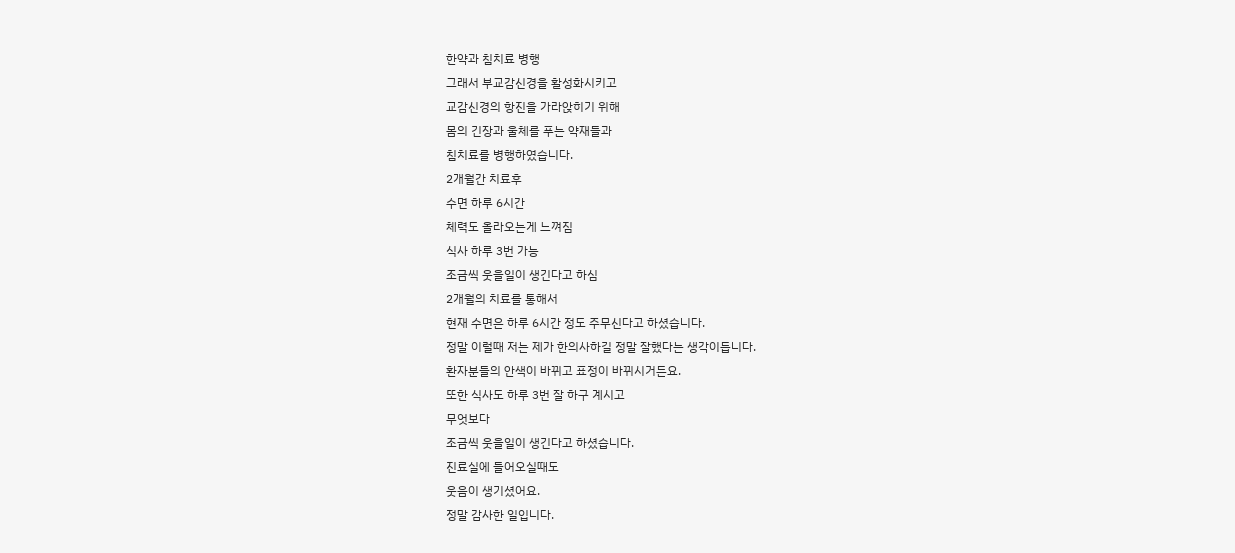한약과 침치료 병행
그래서 부교감신경을 활성화시키고
교감신경의 항진을 가라앉히기 위해
몸의 긴장과 울체를 푸는 약재들과
침치료를 병행하였습니다.
2개월간 치료후
수면 하루 6시간
체력도 올라오는게 느껴짐
식사 하루 3번 가능
조금씩 웃을일이 생긴다고 하심
2개월의 치료를 통해서
현재 수면은 하루 6시간 정도 주무신다고 하셨습니다.
정말 이럴때 저는 제가 한의사하길 정말 잘했다는 생각이듭니다.
환자분들의 안색이 바뀌고 표정이 바뀌시거든요.
또한 식사도 하루 3번 잘 하구 계시고
무엇보다
조금씩 웃을일이 생긴다고 하셨습니다.
진료실에 들어오실때도
웃음이 생기셨어요.
정말 감사한 일입니다.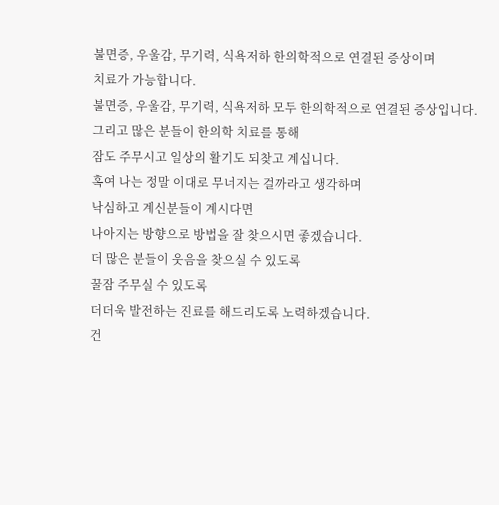불면증, 우울감, 무기력, 식욕저하 한의학적으로 연결된 증상이며
치료가 가능합니다.
불면증, 우울감, 무기력, 식욕저하 모두 한의학적으로 연결된 증상입니다.
그리고 많은 분들이 한의학 치료를 통해
잠도 주무시고 일상의 활기도 되찾고 계십니다.
혹여 나는 정말 이대로 무너지는 걸까라고 생각하며
낙심하고 계신분들이 계시다면
나아지는 방향으로 방법을 잘 찾으시면 좋겠습니다.
더 많은 분들이 웃음을 찾으실 수 있도록
꿀잠 주무실 수 있도록
더더욱 발전하는 진료를 해드리도록 노력하겠습니다.
건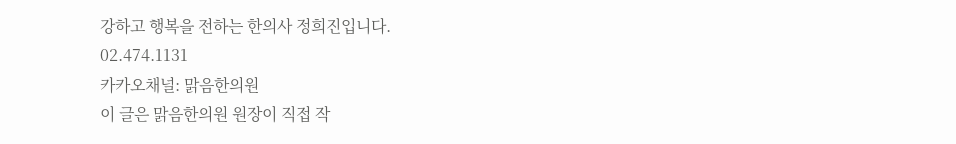강하고 행복을 전하는 한의사 정희진입니다.
02.474.1131
카카오채널: 맑음한의원
이 글은 맑음한의원 원장이 직접 작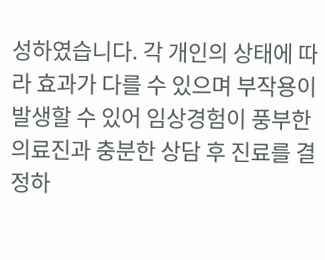성하였습니다. 각 개인의 상태에 따라 효과가 다를 수 있으며 부작용이 발생할 수 있어 임상경험이 풍부한 의료진과 충분한 상담 후 진료를 결정하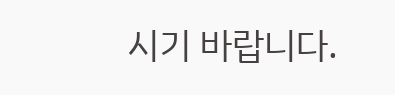시기 바랍니다.